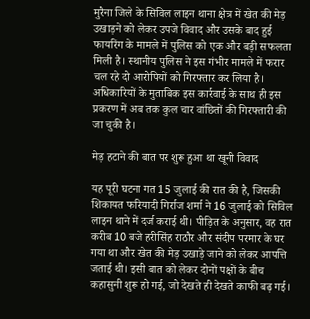मुरैना जिले के सिविल लाइन थाना क्षेत्र में खेत की मेड़ उखाड़ने को लेकर उपजे विवाद और उसके बाद हुई फायरिंग के मामले में पुलिस को एक और बड़ी सफलता मिली है। स्थानीय पुलिस ने इस गंभीर मामले में फरार चल रहे दो आरोपियों को गिरफ्तार कर लिया है। अधिकारियों के मुताबिक इस कार्रवाई के साथ ही इस प्रकरण में अब तक कुल चार वांछितों की गिरफ्तारी की जा चुकी है।

मेड़ हटाने की बात पर शुरू हुआ था खूनी विवाद

यह पूरी घटना गत 15 जुलाई की रात की है, जिसकी शिकायत फरियादी गिर्राज शर्मा ने 16 जुलाई को सिविल लाइन थाने में दर्ज कराई थी। पीड़ित के अनुसार, वह रात करीब 10 बजे हरीसिंह राठौर और संदीप परमार के घर गया था और खेत की मेड़ उखाड़े जाने को लेकर आपत्ति जताई थी। इसी बात को लेकर दोनों पक्षों के बीच कहासुनी शुरू हो गई, जो देखते ही देखते काफी बढ़ गई।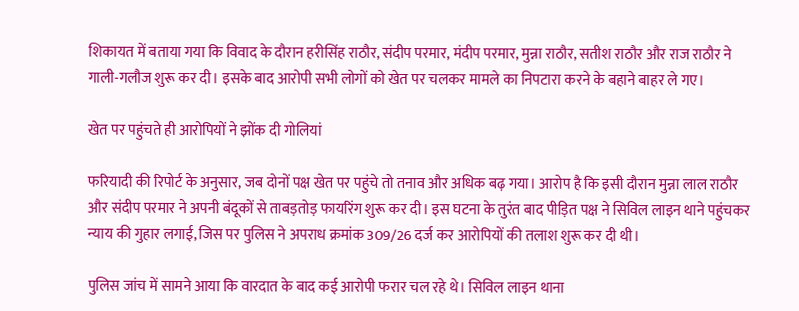शिकायत में बताया गया कि विवाद के दौरान हरीसिंह राठौर, संदीप परमार, मंदीप परमार, मुन्ना राठौर, सतीश राठौर और राज राठौर ने गाली-गलौज शुरू कर दी। इसके बाद आरोपी सभी लोगों को खेत पर चलकर मामले का निपटारा करने के बहाने बाहर ले गए।

खेत पर पहुंचते ही आरोपियों ने झोंक दी गोलियां

फरियादी की रिपोर्ट के अनुसार, जब दोनों पक्ष खेत पर पहुंचे तो तनाव और अधिक बढ़ गया। आरोप है कि इसी दौरान मुन्ना लाल राठौर और संदीप परमार ने अपनी बंदूकों से ताबड़तोड़ फायरिंग शुरू कर दी। इस घटना के तुरंत बाद पीड़ित पक्ष ने सिविल लाइन थाने पहुंचकर न्याय की गुहार लगाई, जिस पर पुलिस ने अपराध क्रमांक 309/26 दर्ज कर आरोपियों की तलाश शुरू कर दी थी।

पुलिस जांच में सामने आया कि वारदात के बाद कई आरोपी फरार चल रहे थे। सिविल लाइन थाना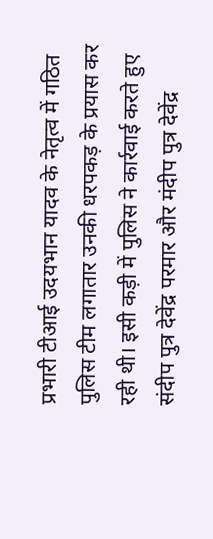प्रभारी टीआई उदयभान यादव के नेतृत्व में गठित पुलिस टीम लगातार उनकी धरपकड़ के प्रयास कर रही थी। इसी कड़ी में पुलिस ने कार्रवाई करते हुए संदीप पुत्र देवेंद्र परमार और मंदीप पुत्र देवेंद्र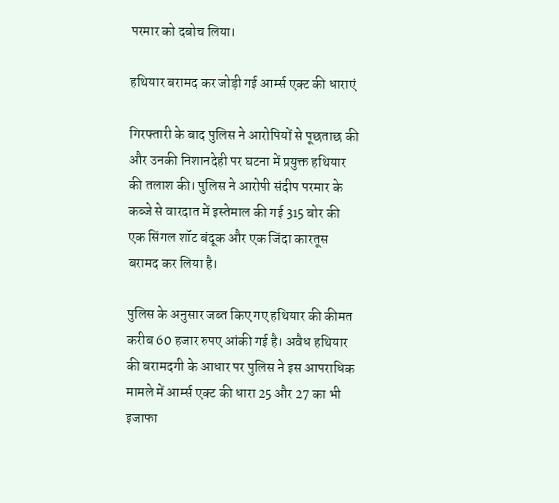परमार को दबोच लिया।

हथियार बरामद कर जोड़ी गई आर्म्स एक्ट की धाराएं

गिरफ्तारी के बाद पुलिस ने आरोपियों से पूछताछ की और उनकी निशानदेही पर घटना में प्रयुक्त हथियार की तलाश की। पुलिस ने आरोपी संदीप परमार के कब्जे से वारदात में इस्तेमाल की गई 315 बोर की एक सिंगल शॉट बंदूक और एक जिंदा कारतूस बरामद कर लिया है।

पुलिस के अनुसार जब्त किए गए हथियार की कीमत करीब 60 हजार रुपए आंकी गई है। अवैध हथियार की बरामदगी के आधार पर पुलिस ने इस आपराधिक मामले में आर्म्स एक्ट की धारा 25 और 27 का भी इजाफा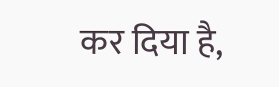कर दिया है,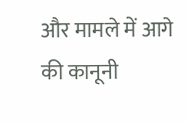और मामले में आगे की कानूनी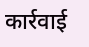कार्रवाई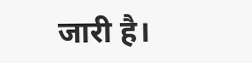जारी है।